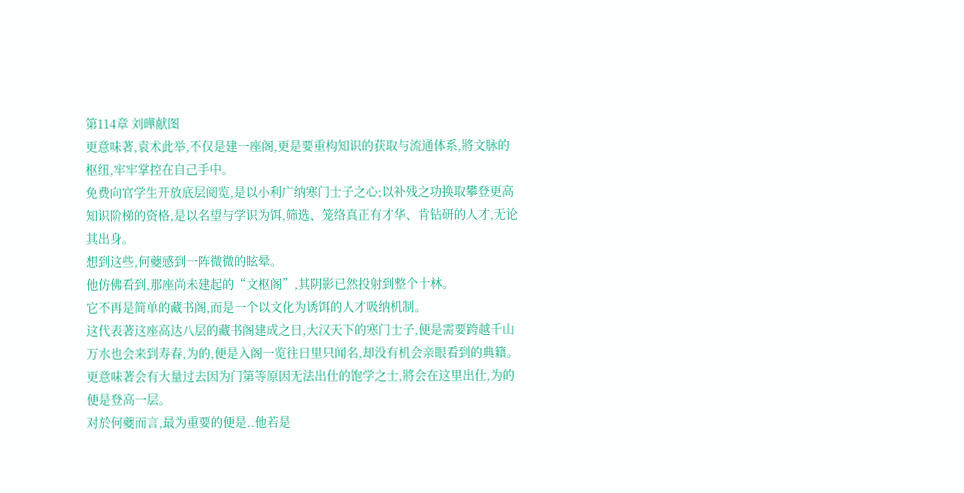第114章 刘曄献图
更意味著,袁术此举,不仅是建一座阁,更是要重构知识的获取与流通体系,將文脉的枢纽,牢牢掌控在自己手中。
免费向官学生开放底层阅览,是以小利广纳寒门士子之心;以补残之功换取攀登更高知识阶梯的资格,是以名望与学识为饵,筛选、笼络真正有才华、肯钻研的人才,无论其出身。
想到这些,何夔感到一阵微微的眩晕。
他仿佛看到,那座尚未建起的“文枢阁”,其阴影已然投射到整个十林。
它不再是简单的藏书阁,而是一个以文化为诱饵的人才吸纳机制。
这代表著这座高达八层的藏书阁建成之日,大汉天下的寒门士子,便是需要跨越千山万水也会来到寿春,为的,便是入阁一览往日里只闻名,却没有机会亲眼看到的典籍。
更意味著会有大量过去因为门第等原因无法出仕的饱学之士,將会在这里出仕,为的便是登高一层。
对於何夔而言,最为重要的便是..他若是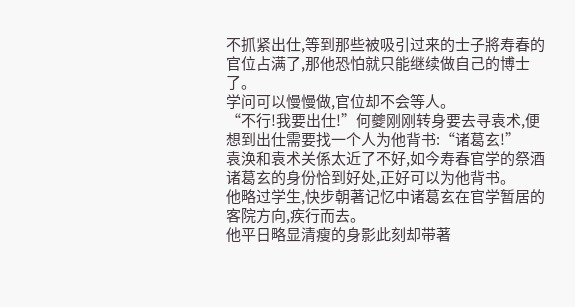不抓紧出仕,等到那些被吸引过来的士子將寿春的官位占满了,那他恐怕就只能继续做自己的博士了。
学问可以慢慢做,官位却不会等人。
“不行!我要出仕!”何夔刚刚转身要去寻袁术,便想到出仕需要找一个人为他背书:“诸葛玄!”
袁涣和袁术关係太近了不好,如今寿春官学的祭酒诸葛玄的身份恰到好处,正好可以为他背书。
他略过学生,快步朝著记忆中诸葛玄在官学暂居的客院方向,疾行而去。
他平日略显清瘦的身影此刻却带著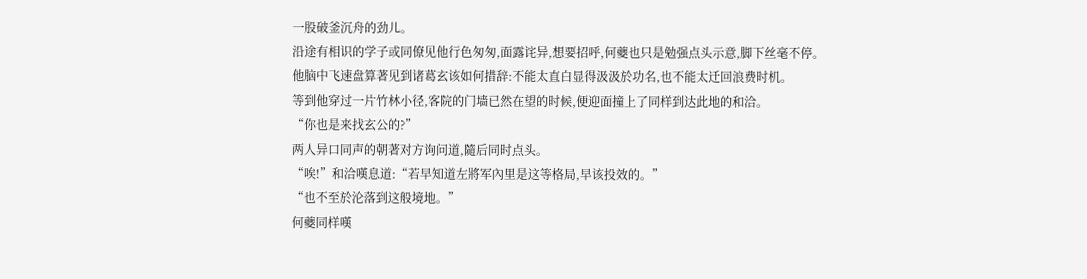一股破釜沉舟的劲儿。
沿途有相识的学子或同僚见他行色匆匆,面露诧异,想要招呼,何夔也只是勉强点头示意,脚下丝毫不停。
他脑中飞速盘算著见到诸葛玄该如何措辞:不能太直白显得汲汲於功名,也不能太迁回浪费时机。
等到他穿过一片竹林小径,客院的门墙已然在望的时候,便迎面撞上了同样到达此地的和洽。
“你也是来找玄公的?”
两人异口同声的朝著对方询问道,隨后同时点头。
“唉!”和洽嘆息道:“若早知道左將军內里是这等格局,早该投效的。”
“也不至於沦落到这般境地。”
何夔同样嘆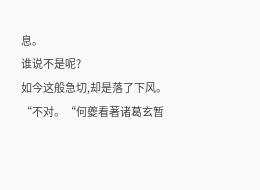息。
谁说不是呢?
如今这般急切,却是落了下风。
“不对。“何夔看著诸葛玄暂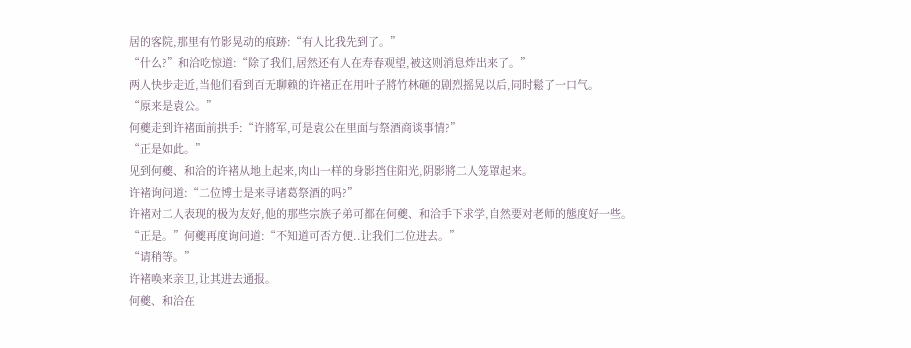居的客院,那里有竹影晃动的痕跡:“有人比我先到了。”
“什么?”和洽吃惊道:“除了我们,居然还有人在寿春观望,被这则消息炸出来了。”
两人快步走近,当他们看到百无聊赖的许褚正在用叶子將竹林砸的剧烈摇晃以后,同时鬆了一口气。
“原来是袁公。”
何夔走到许褚面前拱手:“许將军,可是袁公在里面与祭酒商谈事情?”
“正是如此。”
见到何夔、和洽的许褚从地上起来,肉山一样的身影挡住阳光,阴影將二人笼罩起来。
许褚询问道:“二位博士是来寻诸葛祭酒的吗?”
许褚对二人表现的极为友好,他的那些宗族子弟可都在何夔、和洽手下求学,自然要对老师的態度好一些。
“正是。”何夔再度询问道:“不知道可否方便..让我们二位进去。”
“请稍等。”
许褚唤来亲卫,让其进去通报。
何夔、和洽在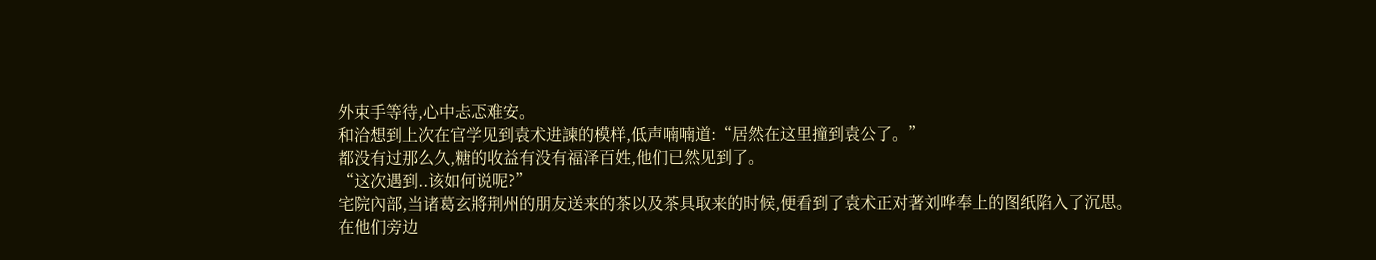外束手等待,心中忐忑难安。
和洽想到上次在官学见到袁术进諫的模样,低声喃喃道:“居然在这里撞到袁公了。”
都没有过那么久,糖的收益有没有福泽百姓,他们已然见到了。
“这次遇到..该如何说呢?”
宅院內部,当诸葛玄將荆州的朋友送来的茶以及茶具取来的时候,便看到了袁术正对著刘哗奉上的图纸陷入了沉思。
在他们旁边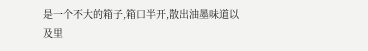是一个不大的箱子,箱口半开,散出油墨味道以及里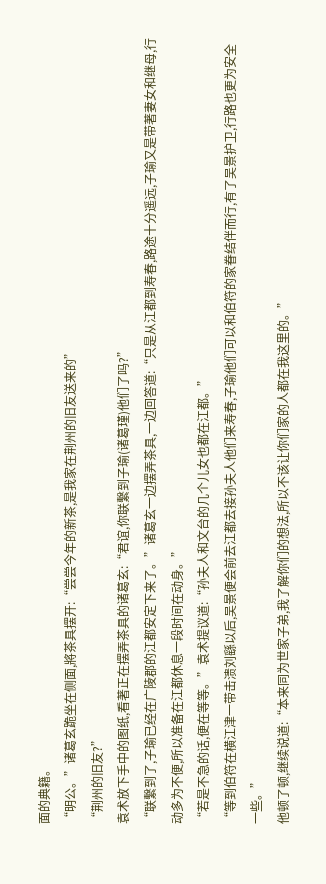面的典籍。
“明公。”诸葛玄跪坐在侧面,將茶具摆开:“尝尝今年的新茶,是我家在荆州的旧友送来的”
“荆州的旧友?”
袁术放下手中的图纸,看著正在摆弄茶具的诸葛玄:“君谊,你联繫到子瑜(诸葛瑾)他们了吗?”
“联繫到了,子瑜已经在广陵郡的江都安定下来了。”诸葛玄一边摆弄茶具,一边回答道:“只是从江都到寿春,路途十分遥远,子瑜又是带著妻女和继母,行动多为不便,所以准备在江都休息一段时间在动身。”
“若是不急的话,便在等等。”袁术提议道:“孙夫人和文台的几个儿女也都在江都。”
“等到伯符在横江津一带击溃刘繇以后,吴景便会前去江都去接孙夫人他们来寿春,子瑜他们可以和伯符的家眷结伴而行,有了吴景护卫,行路也更为安全一些。”
他顿了顿,继续说道:“本来同为世家子弟,我了解你们的想法,所以不该让你们家的人都在我这里的。”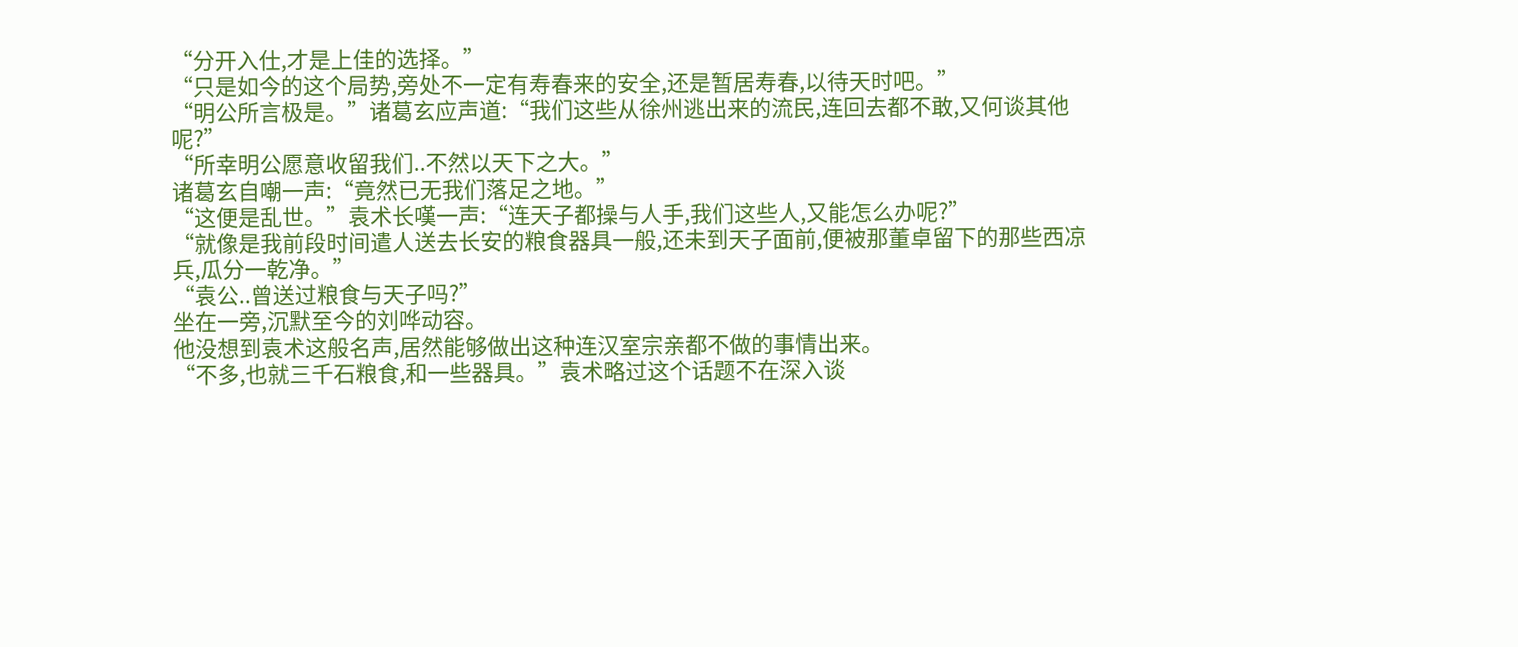“分开入仕,才是上佳的选择。”
“只是如今的这个局势,旁处不一定有寿春来的安全,还是暂居寿春,以待天时吧。”
“明公所言极是。”诸葛玄应声道:“我们这些从徐州逃出来的流民,连回去都不敢,又何谈其他呢?”
“所幸明公愿意收留我们..不然以天下之大。”
诸葛玄自嘲一声:“竟然已无我们落足之地。”
“这便是乱世。”袁术长嘆一声:“连天子都操与人手,我们这些人,又能怎么办呢?”
“就像是我前段时间遣人送去长安的粮食器具一般,还未到天子面前,便被那董卓留下的那些西凉兵,瓜分一乾净。”
“袁公..曾送过粮食与天子吗?”
坐在一旁,沉默至今的刘哗动容。
他没想到袁术这般名声,居然能够做出这种连汉室宗亲都不做的事情出来。
“不多,也就三千石粮食,和一些器具。”袁术略过这个话题不在深入谈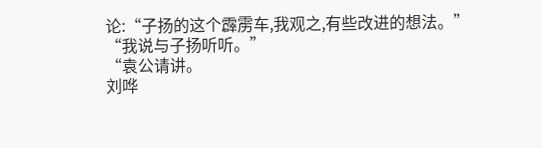论:“子扬的这个霹雳车,我观之,有些改进的想法。”
“我说与子扬听听。”
“袁公请讲。
刘哗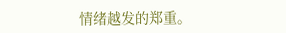情绪越发的郑重。